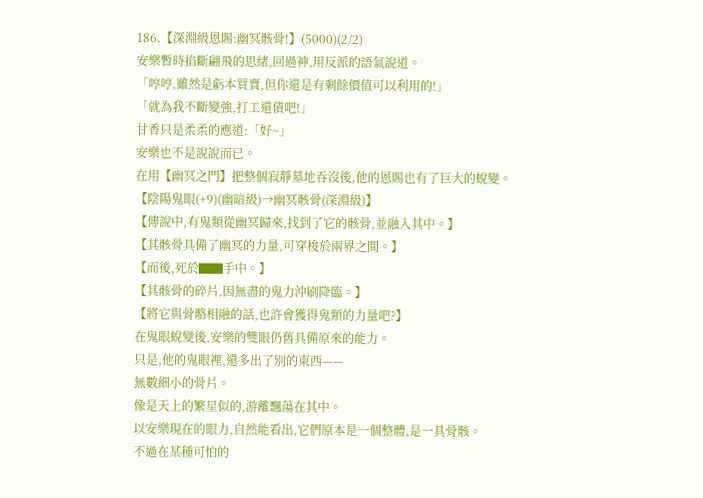186.【深淵級恩賜:幽冥骸骨!】(5000)(2/2)
安樂暫時掐斷翩飛的思緒,回過神,用反派的語氣說道。
「哼哼,雖然是虧本買賣,但你還是有剩餘價值可以利用的!」
「就為我不斷變強,打工還債吧!」
甘香只是柔柔的應道:「好~」
安樂也不是說說而已。
在用【幽冥之門】把整個寂靜墓地吞沒後,他的恩賜也有了巨大的蛻變。
【陰陽鬼眼(+9)(幽暗級)→幽冥骸骨(深淵級)】
【傳說中,有鬼類從幽冥歸來,找到了它的骸骨,並融入其中。】
【其骸骨具備了幽冥的力量,可穿梭於兩界之間。】
【而後,死於▇▇手中。】
【其骸骨的碎片,因無盡的鬼力沖刷降臨。】
【將它與骨骼相融的話,也許會獲得鬼類的力量吧?】
在鬼眼蛻變後,安樂的雙眼仍舊具備原來的能力。
只是,他的鬼眼裡,還多出了別的東西——
無數細小的骨片。
像是天上的繁星似的,游離飄蕩在其中。
以安樂現在的眼力,自然能看出,它們原本是一個整體,是一具骨骸。
不過在某種可怕的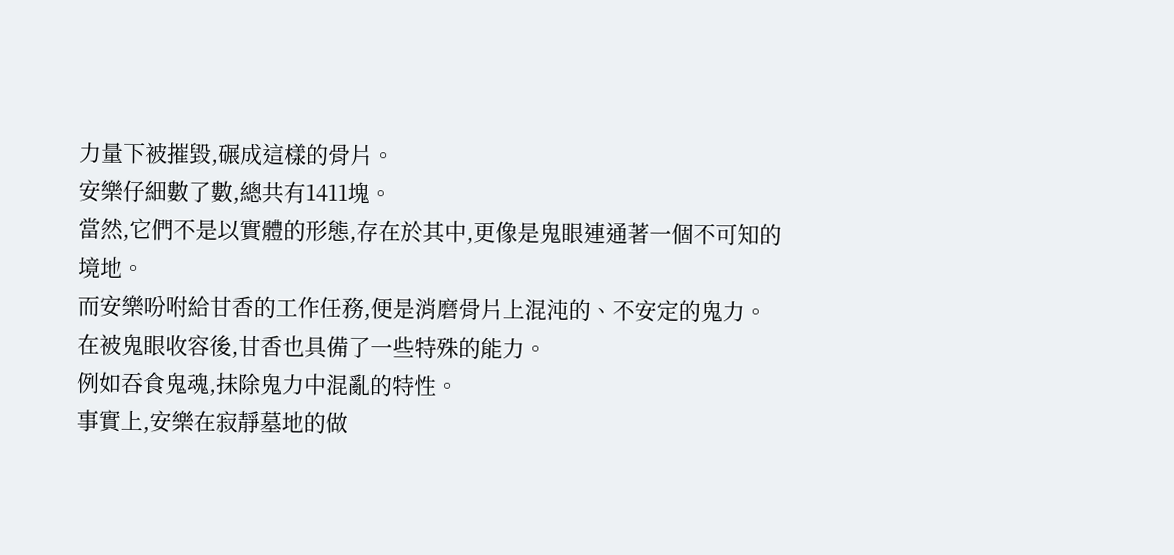力量下被摧毀,碾成這樣的骨片。
安樂仔細數了數,總共有1411塊。
當然,它們不是以實體的形態,存在於其中,更像是鬼眼連通著一個不可知的境地。
而安樂吩咐給甘香的工作任務,便是消磨骨片上混沌的、不安定的鬼力。
在被鬼眼收容後,甘香也具備了一些特殊的能力。
例如吞食鬼魂,抹除鬼力中混亂的特性。
事實上,安樂在寂靜墓地的做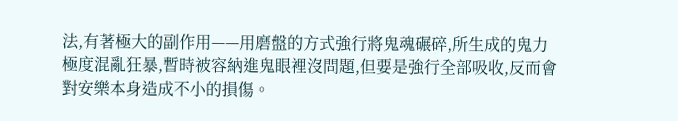法,有著極大的副作用——用磨盤的方式強行將鬼魂碾碎,所生成的鬼力極度混亂狂暴,暫時被容納進鬼眼裡沒問題,但要是強行全部吸收,反而會對安樂本身造成不小的損傷。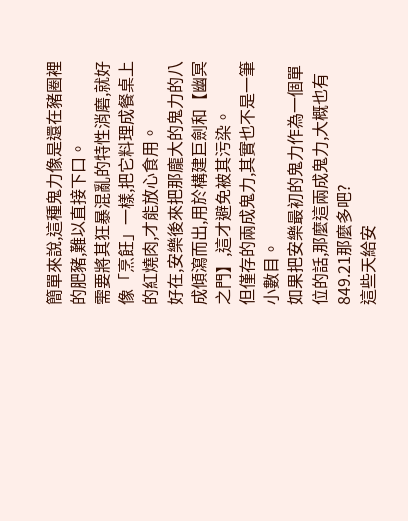簡單來說,這種鬼力像是還在豬圈裡的肥豬,難以直接下口。
需要將其狂暴混亂的特性消磨,就好像「烹飪」一樣,把它料理成餐桌上的紅燒肉,才能放心食用。
好在,安樂後來把那龐大的鬼力的八成傾瀉而出,用於構建巨劍和【幽冥之門】,這才避免被其污染。
但僅存的兩成鬼力,其實也不是一筆小數目。
如果把安樂最初的鬼力作為一個單位的話,那麼這兩成鬼力,大概也有849.21那麼多吧?
這些天給安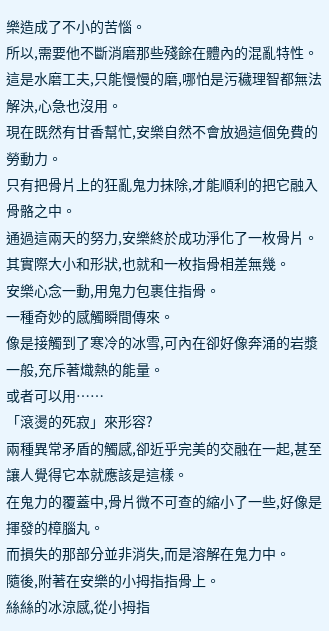樂造成了不小的苦惱。
所以,需要他不斷消磨那些殘餘在體內的混亂特性。
這是水磨工夫,只能慢慢的磨,哪怕是污穢理智都無法解決,心急也沒用。
現在既然有甘香幫忙,安樂自然不會放過這個免費的勞動力。
只有把骨片上的狂亂鬼力抹除,才能順利的把它融入骨骼之中。
通過這兩天的努力,安樂終於成功淨化了一枚骨片。
其實際大小和形狀,也就和一枚指骨相差無幾。
安樂心念一動,用鬼力包裹住指骨。
一種奇妙的感觸瞬間傳來。
像是接觸到了寒冷的冰雪,可內在卻好像奔涌的岩漿一般,充斥著熾熱的能量。
或者可以用……
「滾燙的死寂」來形容?
兩種異常矛盾的觸感,卻近乎完美的交融在一起,甚至讓人覺得它本就應該是這樣。
在鬼力的覆蓋中,骨片微不可查的縮小了一些,好像是揮發的樟腦丸。
而損失的那部分並非消失,而是溶解在鬼力中。
隨後,附著在安樂的小拇指指骨上。
絲絲的冰涼感,從小拇指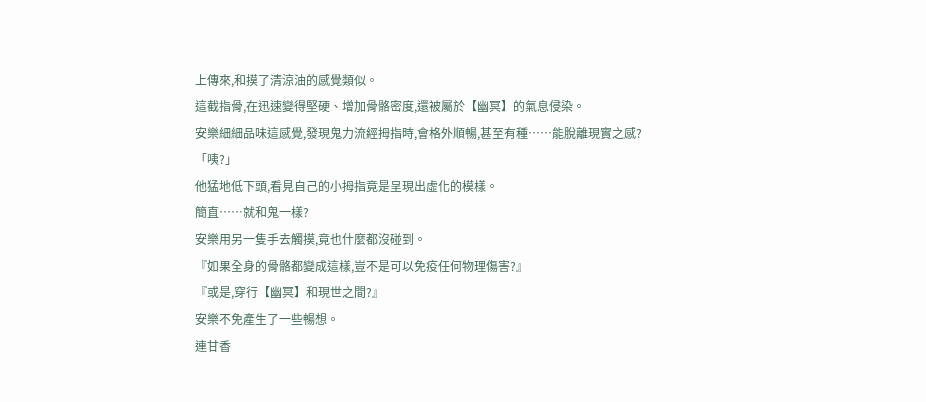上傳來,和摸了清涼油的感覺類似。
這截指骨,在迅速變得堅硬、增加骨骼密度,還被屬於【幽冥】的氣息侵染。
安樂細細品味這感覺,發現鬼力流經拇指時,會格外順暢,甚至有種……能脫離現實之感?
「咦?」
他猛地低下頭,看見自己的小拇指竟是呈現出虛化的模樣。
簡直……就和鬼一樣?
安樂用另一隻手去觸摸,竟也什麼都沒碰到。
『如果全身的骨骼都變成這樣,豈不是可以免疫任何物理傷害?』
『或是,穿行【幽冥】和現世之間?』
安樂不免產生了一些暢想。
連甘香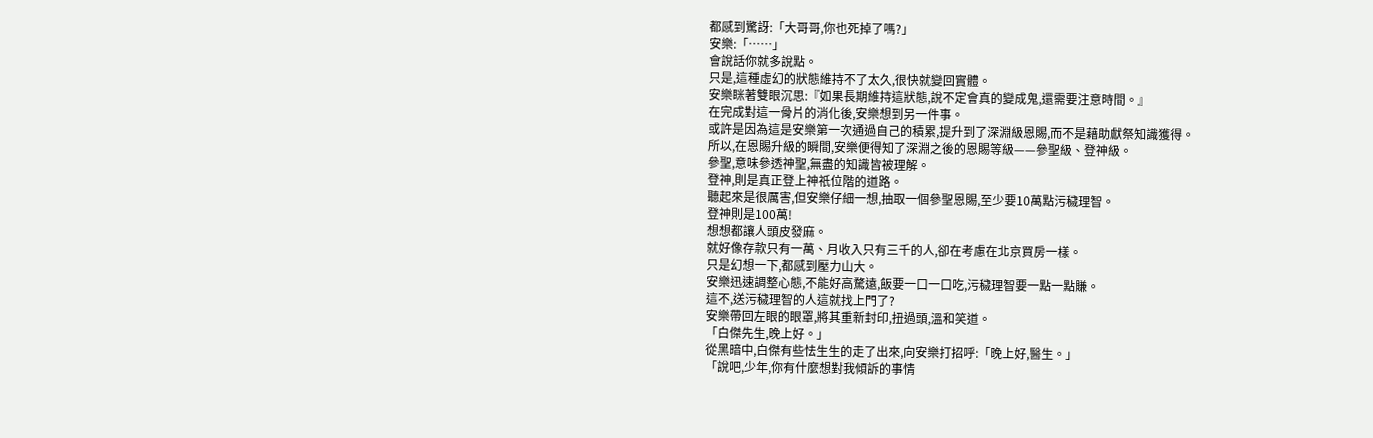都感到驚訝:「大哥哥,你也死掉了嗎?」
安樂:「……」
會說話你就多說點。
只是,這種虛幻的狀態維持不了太久,很快就變回實體。
安樂眯著雙眼沉思:『如果長期維持這狀態,說不定會真的變成鬼,還需要注意時間。』
在完成對這一骨片的消化後,安樂想到另一件事。
或許是因為這是安樂第一次通過自己的積累,提升到了深淵級恩賜,而不是藉助獻祭知識獲得。
所以,在恩賜升級的瞬間,安樂便得知了深淵之後的恩賜等級——參聖級、登神級。
參聖,意味參透神聖,無盡的知識皆被理解。
登神,則是真正登上神祇位階的道路。
聽起來是很厲害,但安樂仔細一想,抽取一個參聖恩賜,至少要10萬點污穢理智。
登神則是100萬!
想想都讓人頭皮發麻。
就好像存款只有一萬、月收入只有三千的人,卻在考慮在北京買房一樣。
只是幻想一下,都感到壓力山大。
安樂迅速調整心態,不能好高騖遠,飯要一口一口吃,污穢理智要一點一點賺。
這不,送污穢理智的人這就找上門了?
安樂帶回左眼的眼罩,將其重新封印,扭過頭,溫和笑道。
「白傑先生,晚上好。」
從黑暗中,白傑有些怯生生的走了出來,向安樂打招呼:「晚上好,醫生。」
「說吧,少年,你有什麼想對我傾訴的事情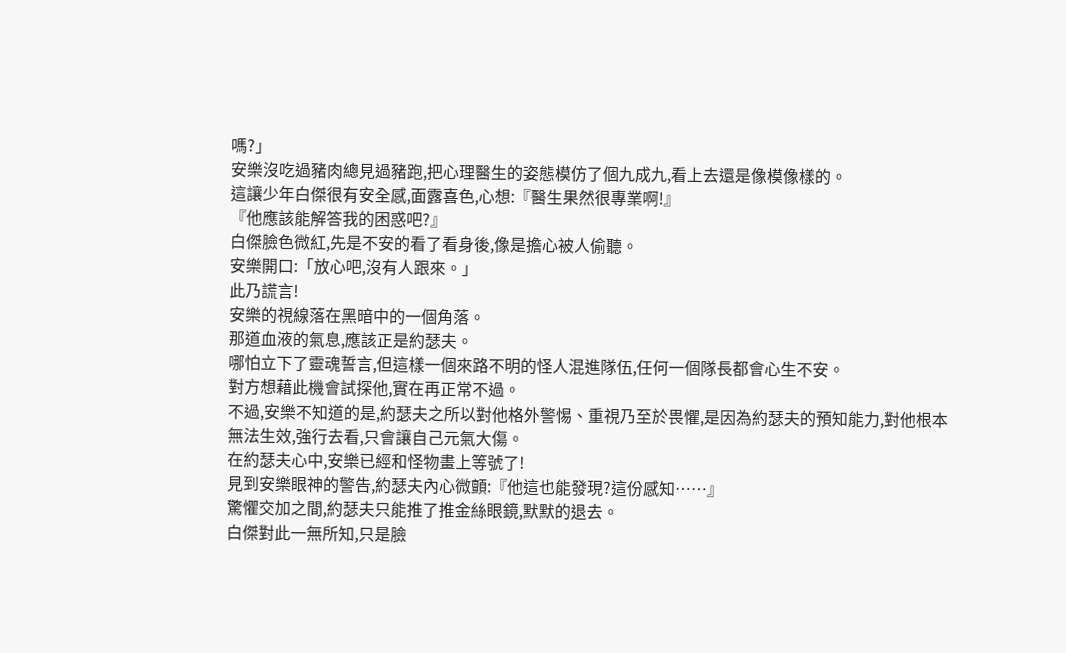嗎?」
安樂沒吃過豬肉總見過豬跑,把心理醫生的姿態模仿了個九成九,看上去還是像模像樣的。
這讓少年白傑很有安全感,面露喜色,心想:『醫生果然很專業啊!』
『他應該能解答我的困惑吧?』
白傑臉色微紅,先是不安的看了看身後,像是擔心被人偷聽。
安樂開口:「放心吧,沒有人跟來。」
此乃謊言!
安樂的視線落在黑暗中的一個角落。
那道血液的氣息,應該正是約瑟夫。
哪怕立下了靈魂誓言,但這樣一個來路不明的怪人混進隊伍,任何一個隊長都會心生不安。
對方想藉此機會試探他,實在再正常不過。
不過,安樂不知道的是,約瑟夫之所以對他格外警惕、重視乃至於畏懼,是因為約瑟夫的預知能力,對他根本無法生效,強行去看,只會讓自己元氣大傷。
在約瑟夫心中,安樂已經和怪物畫上等號了!
見到安樂眼神的警告,約瑟夫內心微顫:『他這也能發現?這份感知……』
驚懼交加之間,約瑟夫只能推了推金絲眼鏡,默默的退去。
白傑對此一無所知,只是臉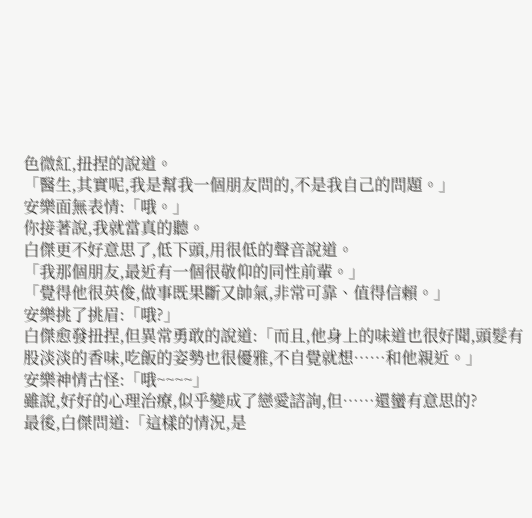色微紅,扭捏的說道。
「醫生,其實呢,我是幫我一個朋友問的,不是我自己的問題。」
安樂面無表情:「哦。」
你接著說,我就當真的聽。
白傑更不好意思了,低下頭,用很低的聲音說道。
「我那個朋友,最近有一個很敬仰的同性前輩。」
「覺得他很英俊,做事既果斷又帥氣,非常可靠、值得信賴。」
安樂挑了挑眉:「哦?」
白傑愈發扭捏,但異常勇敢的說道:「而且,他身上的味道也很好聞,頭髮有股淡淡的香味,吃飯的姿勢也很優雅,不自覺就想……和他親近。」
安樂神情古怪:「哦~~~~」
雖說,好好的心理治療,似乎變成了戀愛諮詢,但……還蠻有意思的?
最後,白傑問道:「這樣的情況,是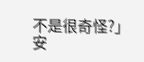不是很奇怪?」
安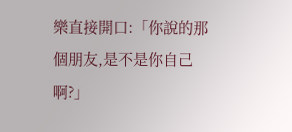樂直接開口:「你說的那個朋友,是不是你自己啊?」